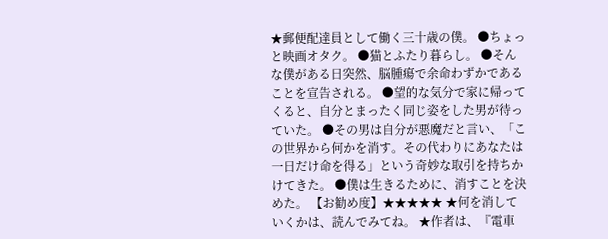★郵便配達員として働く三十歳の僕。 ●ちょっと映画オタク。 ●猫とふたり暮らし。 ●そんな僕がある日突然、脳腫瘍で余命わずかであることを宣告される。 ●望的な気分で家に帰ってくると、自分とまったく同じ姿をした男が待っていた。 ●その男は自分が悪魔だと言い、「この世界から何かを消す。その代わりにあなたは一日だけ命を得る」という奇妙な取引を持ちかけてきた。 ●僕は生きるために、消すことを決めた。 【お勧め度】★★★★★ ★何を消していくかは、読んでみてね。 ★作者は、『電車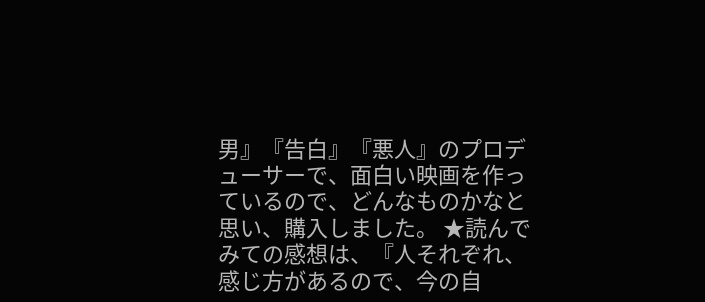男』『告白』『悪人』のプロデューサーで、面白い映画を作っているので、どんなものかなと思い、購入しました。 ★読んでみての感想は、『人それぞれ、感じ方があるので、今の自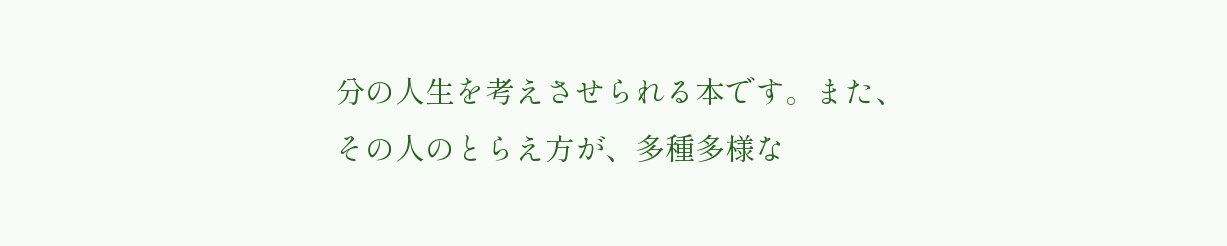分の人生を考えさせられる本です。また、その人のとらえ方が、多種多様な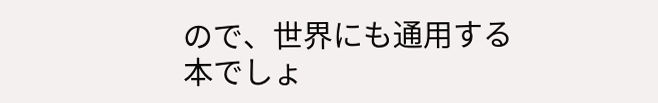ので、世界にも通用する本でしょ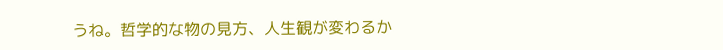うね。哲学的な物の見方、人生観が変わるか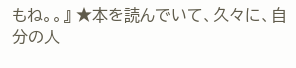もね。。』 ★本を読んでいて、久々に、自分の人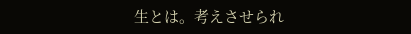生とは。考えさせられ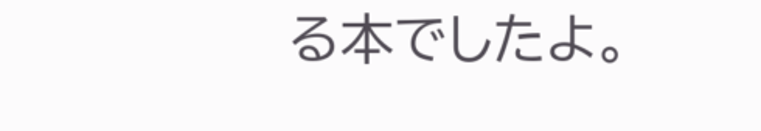る本でしたよ。